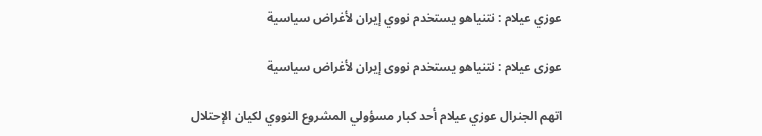عوزي عيلام : نتنياهو يستخدم نووي إيران لأغراض سياسية

عوزی عیلام : نتنیاهو یستخدم نووی إیران لأغراض سیاسیة

اتهم الجنرال عوزي عيلام أحد كبار مسؤولي المشروع النووي لكيان الإحتلال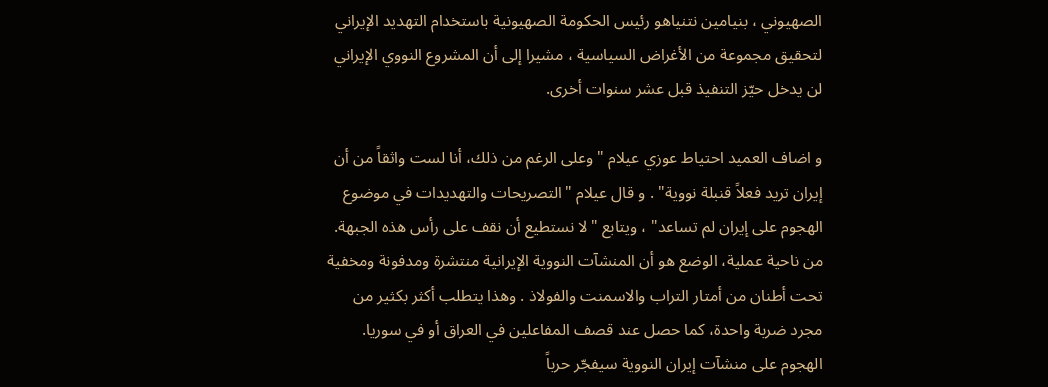الصهيوني ، بنيامين نتنياهو رئيس الحكومة الصهيونية باستخدام التهديد الإيراني لتحقيق مجموعة من الأغراض السياسية ، مشيرا إلى أن المشروع النووي الإيراني لن يدخل حيّز التنفيذ قبل عشر سنوات أخرى.

و اضاف العميد احتياط عوزي عيلام "وعلى الرغم من ذلك، أنا لست واثقاً من أن إيران تريد فعلاً قنبلة نووية" . و قال عيلام "التصريحات والتهديدات في موضوع الهجوم على إيران لم تساعد" ، ويتابع "لا نستطيع أن نقف على رأس هذه الجبهة. من ناحية عملية، الوضع هو أن المنشآت النووية الإيرانية منتشرة ومدفونة ومخفية تحت أطنان من أمتار التراب والاسمنت والفولاذ . وهذا يتطلب أكثر بكثير من مجرد ضربة واحدة، كما حصل عند قصف المفاعلين في العراق أو في سوريا. الهجوم على منشآت إيران النووية سيفجّر حرباً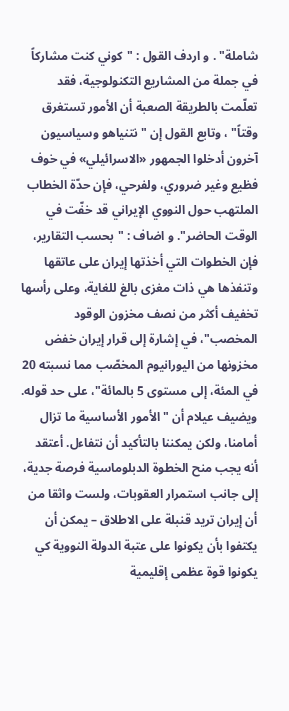شاملة" . و اردف القول : "كوني كنت مشاركاً في جملة من المشاريع التكنولوجية، فقد تعلّمت بالطريقة الصعبة أن الأمور تستغرق وقتاً" ، وتابع القول إن "نتنياهو وسياسيون آخرون أدخلوا الجمهور «الاسرائيلي» في خوف فظيع وغير ضروري، ولفرحي، فإن حدّة الخطاب الملتهب حول النووي الإيراني قد خفّت في الوقت الحاضر". و اضاف : "بحسب التقارير، فإن الخطوات التي أخذتها إيران على عاتقها وتنفذها هي ذات مغزى بالغ للغاية، وعلى رأسها تخفيف أكثر من نصف مخزون الوقود المخصب"، في إشارة إلى قرار إيران خفض مخزونها من اليورانيوم المخصّب مما نسبته 20 في المئة، إلى مستوى 5 بالمائة"، على حد قوله. ويضيف عيلام أن "الأمور الأساسية ما تزال أمامنا، ولكن يمكننا بالتأكيد أن نتفاءل. أعتقد أنه يجب منح الخطوة الدبلوماسية فرصة جدية، إلى جانب استمرار العقوبات، ولست واثقا من أن إيران تريد قنبلة على الاطلاق – يمكن أن يكتفوا بأن يكونوا على عتبة الدولة النووية كي يكونوا قوة عظمى إقليمية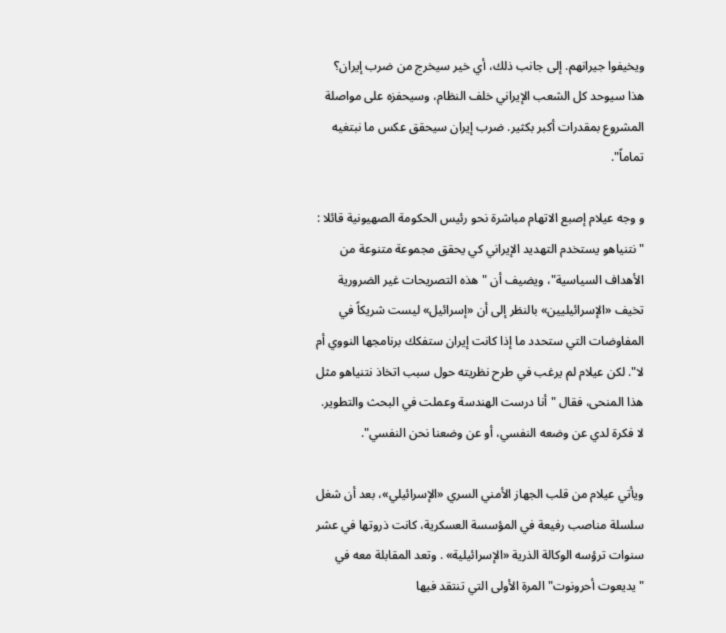ويخيفوا جيرانهم. إلى جانب ذلك، أي خير سيخرج من ضرب إيران؟ هذا سيوحد كل الشعب الإيراني خلف النظام، وسيحفزه على مواصلة المشروع بمقدرات أكبر بكثير. ضرب إيران سيحقق عكس ما نبتغيه تماماً".

و وجه عيلام إصبع الاتهام مباشرة نحو رئيس الحكومة الصهيونية قائلا : "نتنياهو يستخدم التهديد الإيراني كي يحقق مجموعة متنوعة من الأهداف السياسية"، ويضيف أن "هذه التصريحات غير الضرورية تخيف «الإسرائيليين» بالنظر إلى أن «إسرائيل» ليست شريكاً في المفاوضات التي ستحدد ما إذا كانت إيران ستفكك برنامجها النووي أم لا". لكن عيلام لم يرغب في طرح نظريته حول سبب اتخاذ نتنياهو مثل هذا المنحى، فقال " أنا درست الهندسة وعملت في البحث والتطوير. لا فكرة لدي عن وضعه النفسي، أو عن وضعنا نحن النفسي".

ويأتي عيلام من قلب الجهاز الأمني السري «الإسرائيلي»، بعد أن شغل سلسلة مناصب رفيعة في المؤسسة العسكرية، كانت ذروتها في عشر سنوات ترؤسه الوكالة الذرية «الإسرائيلية» . وتعد المقابلة معه في "يديعوت أحرونوت" المرة الأولى التي تنتقد فيها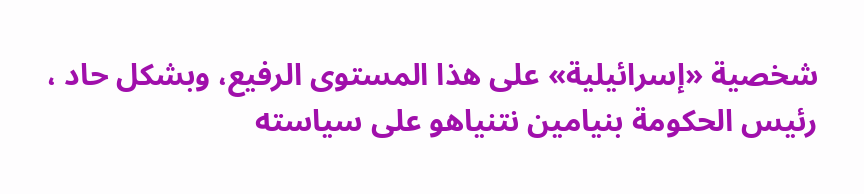شخصية «إسرائيلية» على هذا المستوى الرفيع، وبشكل حاد ، رئيس الحكومة بنيامين نتنياهو على سياسته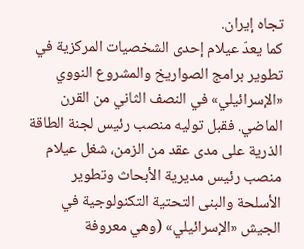تجاه إيران.
كما يعدّ عيلام إحدى الشخصيات المركزية في تطوير برامج الصواريخ والمشروع النووي «الإسرائيلي» في النصف الثاني من القرن الماضي. فقبل توليه منصب رئيس لجنة الطاقة الذرية على مدى عقد من الزمن، شغل عيلام منصب رئيس مديرية الأبحاث وتطوير الأسلحة والبنى التحتية التكنولوجية في الجيش «الإسرائيلي» (وهي معروفة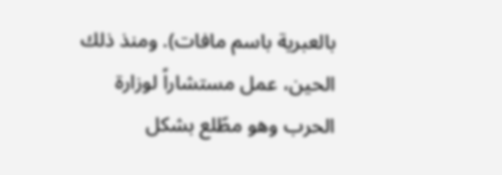بالعبرية باسم مافات). ومنذ ذلك الحين، عمل مستشاراً لوزارة الحرب وهو مطّلع بشكل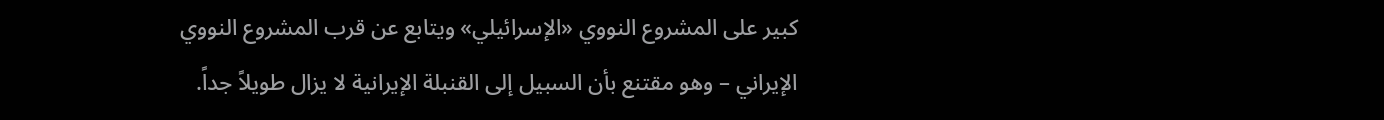كبير على المشروع النووي «الإسرائيلي» ويتابع عن قرب المشروع النووي الإيراني – وهو مقتنع بأن السبيل إلى القنبلة الإيرانية لا يزال طويلاً جداً.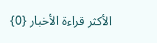الأكثر قراءة الأخبار {0}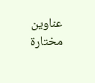عناوين مختارة